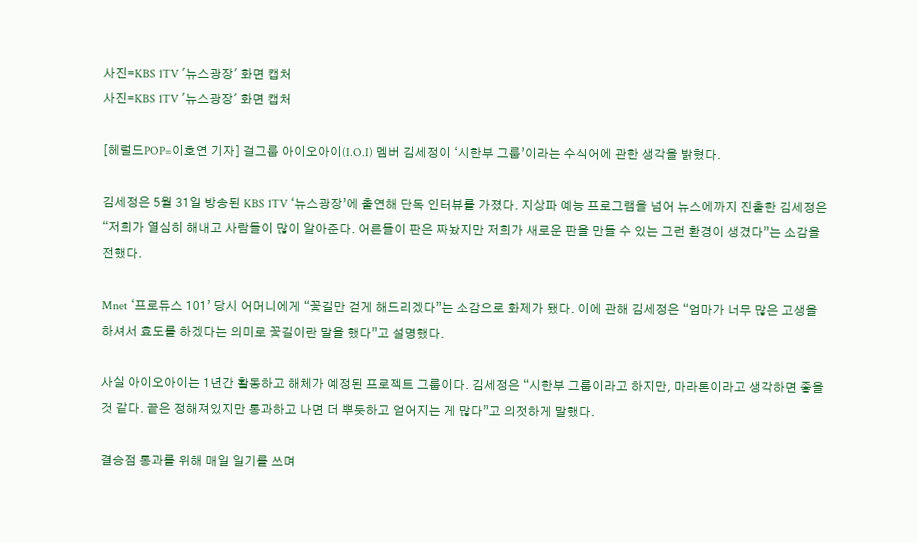사진=KBS 1TV '뉴스광장' 화면 캡처
사진=KBS 1TV '뉴스광장' 화면 캡처

[헤럴드POP=이호연 기자] 걸그룹 아이오아이(I.O.I) 멤버 김세정이 ‘시한부 그룹’이라는 수식어에 관한 생각을 밝혔다.

김세정은 5월 31일 방송된 KBS 1TV ‘뉴스광장’에 출연해 단독 인터뷰를 가졌다. 지상파 예능 프로그램을 넘어 뉴스에까지 진출한 김세정은 “저희가 열심히 해내고 사람들이 많이 알아준다. 어른들이 판은 짜놨지만 저희가 새로운 판을 만들 수 있는 그런 환경이 생겼다”는 소감을 전했다.

Mnet ‘프로듀스 101’ 당시 어머니에게 “꽃길만 걷게 해드리겠다”는 소감으로 화제가 됐다. 이에 관해 김세정은 “엄마가 너무 많은 고생을 하셔서 효도를 하겠다는 의미로 꽃길이란 말을 했다”고 설명했다.

사실 아이오아이는 1년간 활동하고 해체가 예정된 프로젝트 그룹이다. 김세정은 “시한부 그룹이라고 하지만, 마라톤이라고 생각하면 좋을 것 같다. 끝은 정해져있지만 통과하고 나면 더 뿌듯하고 얻어지는 게 많다”고 의젓하게 말했다.

결승점 통과를 위해 매일 일기를 쓰며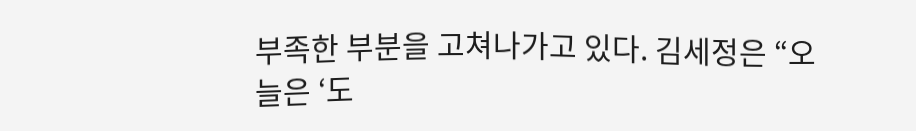부족한 부분을 고쳐나가고 있다. 김세정은 “오늘은 ‘도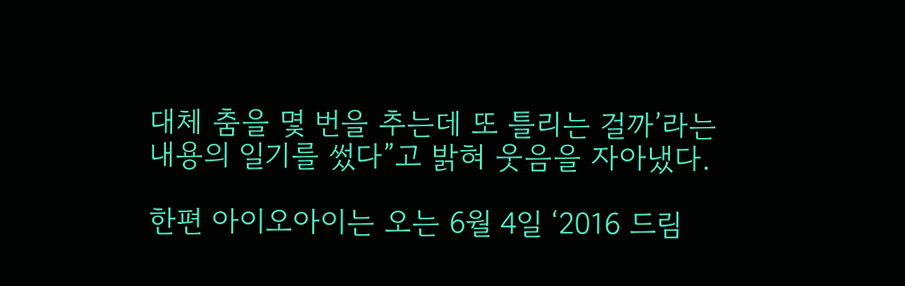대체 춤을 몇 번을 추는데 또 틀리는 걸까’라는 내용의 일기를 썼다”고 밝혀 웃음을 자아냈다.

한편 아이오아이는 오는 6월 4일 ‘2016 드림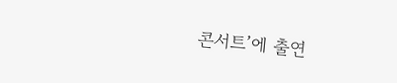콘서트’에 출연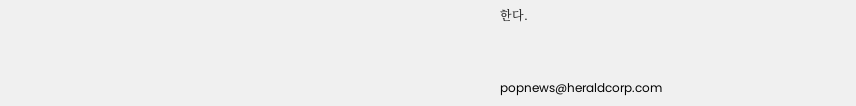한다.


popnews@heraldcorp.com